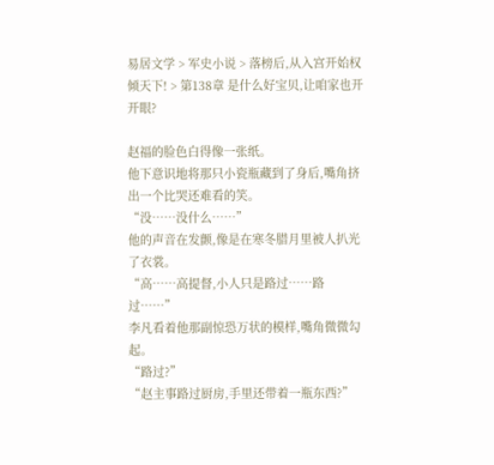易居文学 > 军史小说 > 落榜后,从入宫开始权倾天下! > 第138章 是什么好宝贝,让咱家也开开眼?

赵福的脸色白得像一张纸。
他下意识地将那只小瓷瓶藏到了身后,嘴角挤出一个比哭还难看的笑。
“没……没什么……”
他的声音在发颤,像是在寒冬腊月里被人扒光了衣裳。
“高……高提督,小人只是路过……路过……”
李凡看着他那副惊恐万状的模样,嘴角微微勾起。
“路过?”
“赵主事路过厨房,手里还带着一瓶东西?”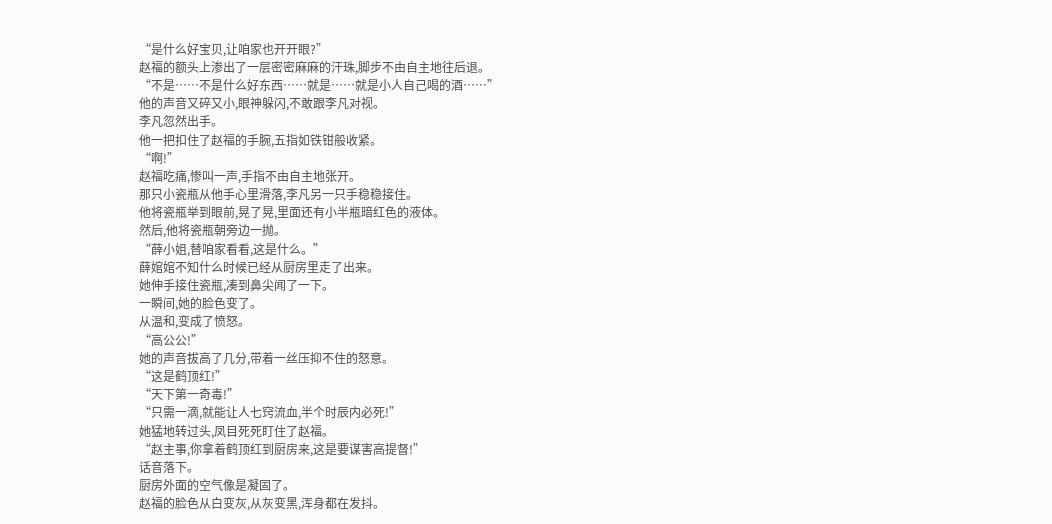“是什么好宝贝,让咱家也开开眼?”
赵福的额头上渗出了一层密密麻麻的汗珠,脚步不由自主地往后退。
“不是……不是什么好东西……就是……就是小人自己喝的酒……”
他的声音又碎又小,眼神躲闪,不敢跟李凡对视。
李凡忽然出手。
他一把扣住了赵福的手腕,五指如铁钳般收紧。
“啊!”
赵福吃痛,惨叫一声,手指不由自主地张开。
那只小瓷瓶从他手心里滑落,李凡另一只手稳稳接住。
他将瓷瓶举到眼前,晃了晃,里面还有小半瓶暗红色的液体。
然后,他将瓷瓶朝旁边一抛。
“薛小姐,替咱家看看,这是什么。”
薛婠婠不知什么时候已经从厨房里走了出来。
她伸手接住瓷瓶,凑到鼻尖闻了一下。
一瞬间,她的脸色变了。
从温和,变成了愤怒。
“高公公!”
她的声音拔高了几分,带着一丝压抑不住的怒意。
“这是鹤顶红!”
“天下第一奇毒!”
“只需一滴,就能让人七窍流血,半个时辰内必死!”
她猛地转过头,凤目死死盯住了赵福。
“赵主事,你拿着鹤顶红到厨房来,这是要谋害高提督!”
话音落下。
厨房外面的空气像是凝固了。
赵福的脸色从白变灰,从灰变黑,浑身都在发抖。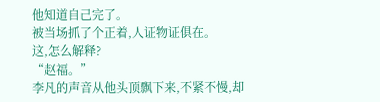他知道自己完了。
被当场抓了个正着,人证物证俱在。
这,怎么解释?
“赵福。”
李凡的声音从他头顶飘下来,不紧不慢,却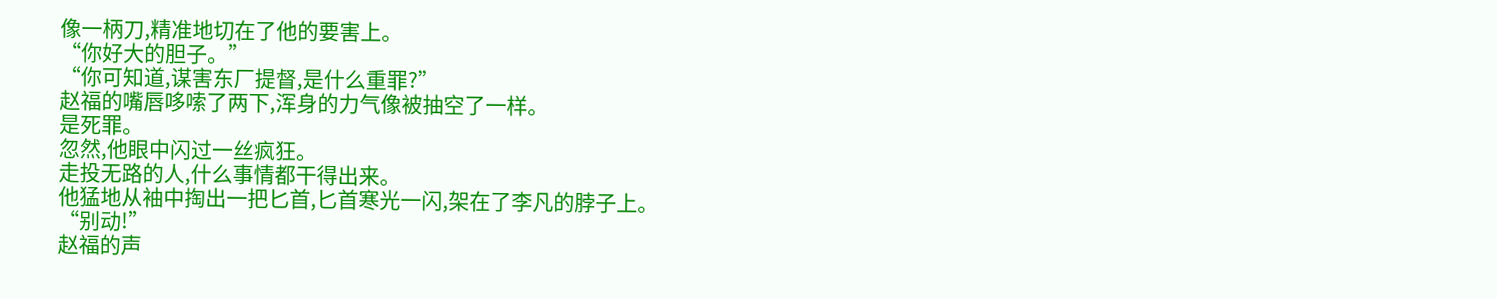像一柄刀,精准地切在了他的要害上。
“你好大的胆子。”
“你可知道,谋害东厂提督,是什么重罪?”
赵福的嘴唇哆嗦了两下,浑身的力气像被抽空了一样。
是死罪。
忽然,他眼中闪过一丝疯狂。
走投无路的人,什么事情都干得出来。
他猛地从袖中掏出一把匕首,匕首寒光一闪,架在了李凡的脖子上。
“别动!”
赵福的声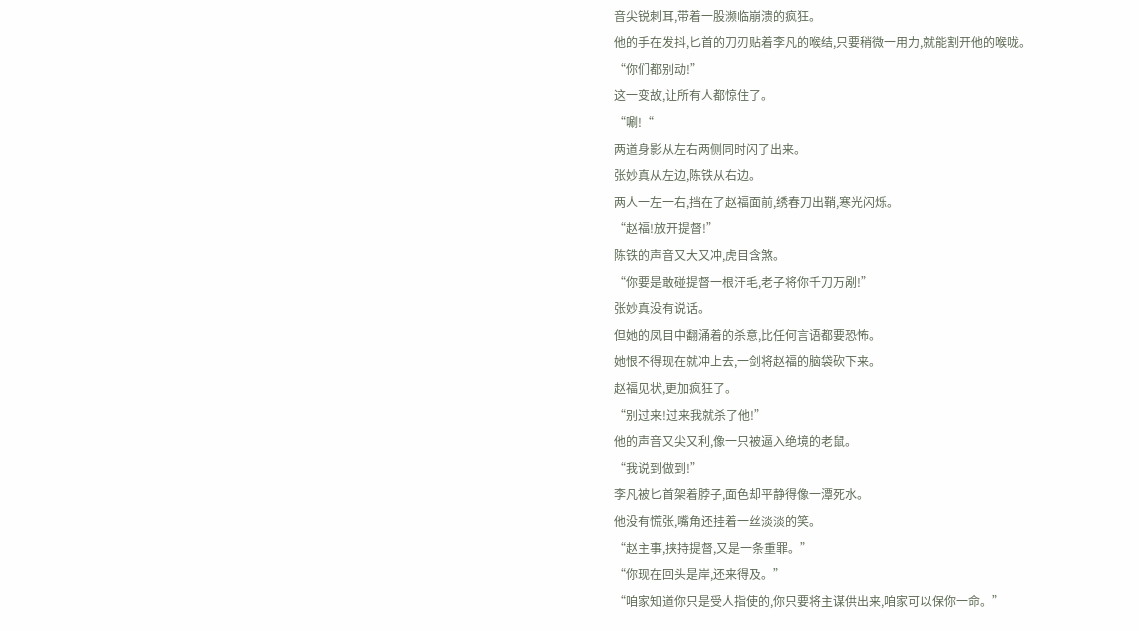音尖锐刺耳,带着一股濒临崩溃的疯狂。
他的手在发抖,匕首的刀刃贴着李凡的喉结,只要稍微一用力,就能割开他的喉咙。
“你们都别动!”
这一变故,让所有人都惊住了。
“唰!“
两道身影从左右两侧同时闪了出来。
张妙真从左边,陈铁从右边。
两人一左一右,挡在了赵福面前,绣春刀出鞘,寒光闪烁。
“赵福!放开提督!”
陈铁的声音又大又冲,虎目含煞。
“你要是敢碰提督一根汗毛,老子将你千刀万剐!”
张妙真没有说话。
但她的凤目中翻涌着的杀意,比任何言语都要恐怖。
她恨不得现在就冲上去,一剑将赵福的脑袋砍下来。
赵福见状,更加疯狂了。
“别过来!过来我就杀了他!”
他的声音又尖又利,像一只被逼入绝境的老鼠。
“我说到做到!”
李凡被匕首架着脖子,面色却平静得像一潭死水。
他没有慌张,嘴角还挂着一丝淡淡的笑。
“赵主事,挟持提督,又是一条重罪。”
“你现在回头是岸,还来得及。”
“咱家知道你只是受人指使的,你只要将主谋供出来,咱家可以保你一命。”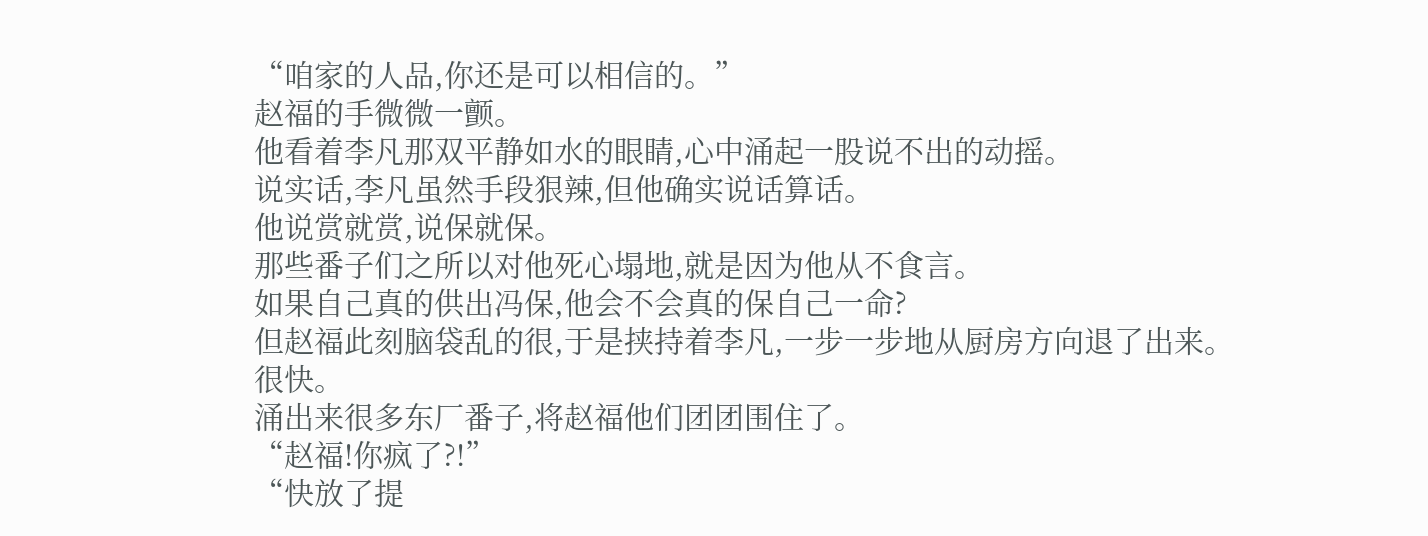“咱家的人品,你还是可以相信的。”
赵福的手微微一颤。
他看着李凡那双平静如水的眼睛,心中涌起一股说不出的动摇。
说实话,李凡虽然手段狠辣,但他确实说话算话。
他说赏就赏,说保就保。
那些番子们之所以对他死心塌地,就是因为他从不食言。
如果自己真的供出冯保,他会不会真的保自己一命?
但赵福此刻脑袋乱的很,于是挟持着李凡,一步一步地从厨房方向退了出来。
很快。
涌出来很多东厂番子,将赵福他们团团围住了。
“赵福!你疯了?!”
“快放了提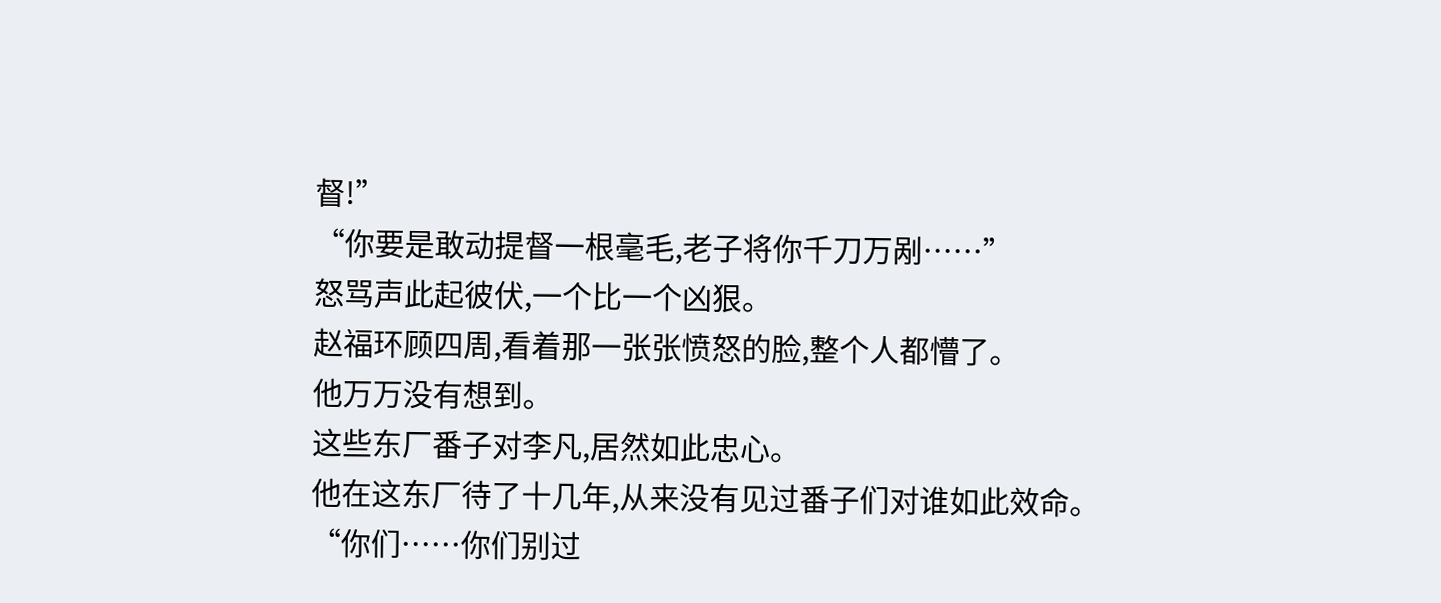督!”
“你要是敢动提督一根毫毛,老子将你千刀万剐……”
怒骂声此起彼伏,一个比一个凶狠。
赵福环顾四周,看着那一张张愤怒的脸,整个人都懵了。
他万万没有想到。
这些东厂番子对李凡,居然如此忠心。
他在这东厂待了十几年,从来没有见过番子们对谁如此效命。
“你们……你们别过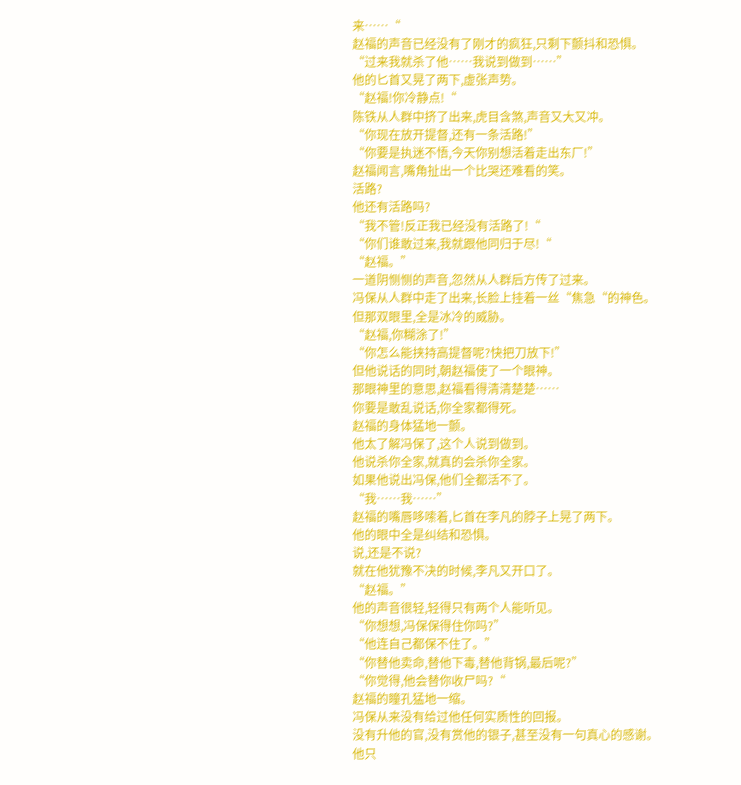来……“
赵福的声音已经没有了刚才的疯狂,只剩下颤抖和恐惧。
“过来我就杀了他……我说到做到……”
他的匕首又晃了两下,虚张声势。
“赵福!你冷静点!“
陈铁从人群中挤了出来,虎目含煞,声音又大又冲。
“你现在放开提督,还有一条活路!”
“你要是执迷不悟,今天你别想活着走出东厂!”
赵福闻言,嘴角扯出一个比哭还难看的笑。
活路?
他还有活路吗?
“我不管!反正我已经没有活路了!“
“你们谁敢过来,我就跟他同归于尽!“
“赵福。”
一道阴恻恻的声音,忽然从人群后方传了过来。
冯保从人群中走了出来,长脸上挂着一丝“焦急“的神色。
但那双眼里,全是冰冷的威胁。
“赵福,你糊涂了!”
“你怎么能挟持高提督呢?快把刀放下!”
但他说话的同时,朝赵福使了一个眼神。
那眼神里的意思,赵福看得清清楚楚……
你要是敢乱说话,你全家都得死。
赵福的身体猛地一颤。
他太了解冯保了,这个人说到做到。
他说杀你全家,就真的会杀你全家。
如果他说出冯保,他们全都活不了。
“我……我……”
赵福的嘴唇哆嗦着,匕首在李凡的脖子上晃了两下。
他的眼中全是纠结和恐惧。
说,还是不说?
就在他犹豫不决的时候,李凡又开口了。
“赵福。”
他的声音很轻,轻得只有两个人能听见。
“你想想,冯保保得住你吗?”
“他连自己都保不住了。”
“你替他卖命,替他下毒,替他背锅,最后呢?”
“你觉得,他会替你收尸吗?“
赵福的瞳孔猛地一缩。
冯保从来没有给过他任何实质性的回报。
没有升他的官,没有赏他的银子,甚至没有一句真心的感谢。
他只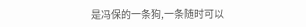是冯保的一条狗,一条随时可以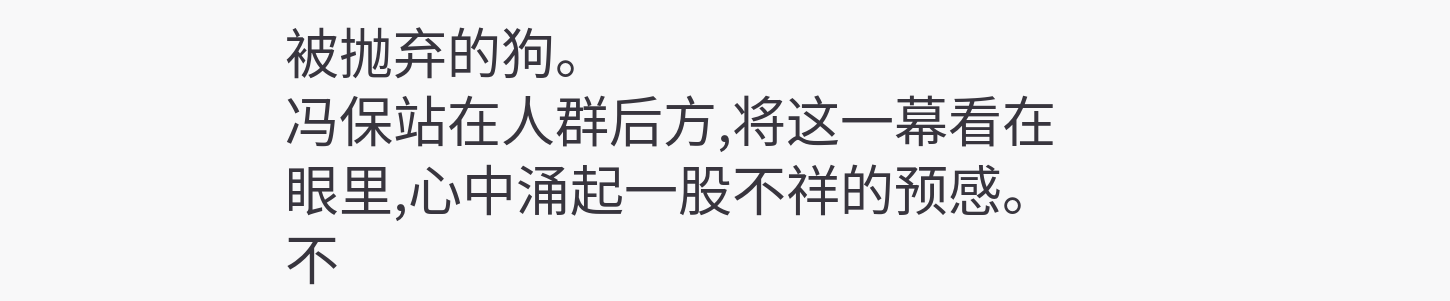被抛弃的狗。
冯保站在人群后方,将这一幕看在眼里,心中涌起一股不祥的预感。
不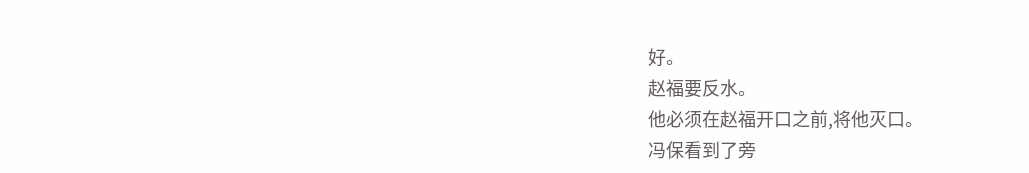好。
赵福要反水。
他必须在赵福开口之前,将他灭口。
冯保看到了旁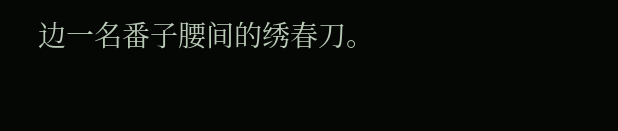边一名番子腰间的绣春刀。